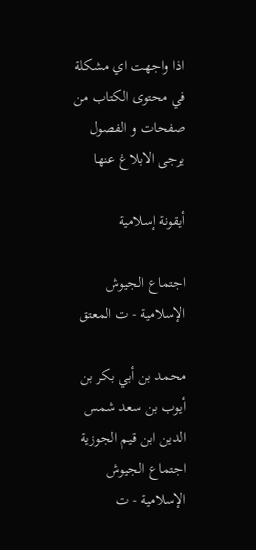اذا واجهت اي مشكلة في محتوى الكتاب من صفحات و الفصول يرجى الابلاغ عنها

أيقونة إسلامية

اجتماع الجيوش الإسلامية - ت المعتق

محمد بن أبي بكر بن أيوب بن سعد شمس الدين ابن قيم الجوزية
اجتماع الجيوش الإسلامية - ت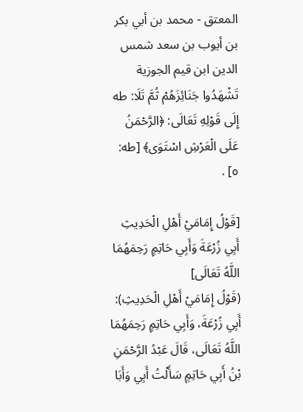المعتق - محمد بن أبي بكر بن أيوب بن سعد شمس الدين ابن قيم الجوزية
تَشْهَدُوا جَنَائِزَهُمْ ثُمَّ تَلَا: طه إِلَى قَوْلِهِ تَعَالَى: ﴿الرَّحْمَنُ عَلَى الْعَرْشِ اسْتَوَى﴾ [طه: ٥] .

[قَوْلُ إِمَامَيْ أَهْلِ الْحَدِيثِ أَبِي زُرْعَةَ وَأَبِي حَاتِمٍ رَحِمَهُمَا اللَّهُ تَعَالَى]
(قَوْلُ إِمَامَيْ أَهْلِ الْحَدِيثِ): أَبِي زُرْعَةَ، وَأَبِي حَاتِمٍ رَحِمَهُمَا اللَّهُ تَعَالَى، قَالَ عَبْدُ الرَّحْمَنِ بْنُ أَبِي حَاتِمٍ سَأَلْتُ أَبِي وَأَبَا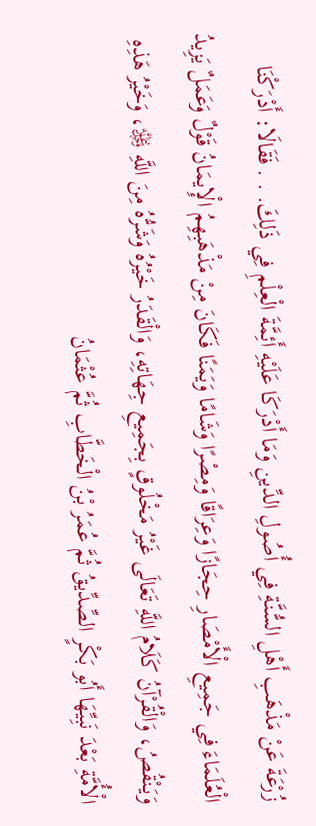زُرْعَةَ عَنْ مَذْهَبِ أَهْلِ السُّنَّةِ فِي أُصُولِ الدِّينِ وَمَا أَدْرَكَا عَلَيْهِ أَئِمَّةَ الْعِلْمِ فِي ذَلِكَ. . . فَقَالَا: أَدْرَكْنَا الْعُلَمَاءَ فِي جَمِيعِ الْأَمْصَارِ حِجَازًا وَعِرَاقًا وَمِصْرًا وَشَامًا وَيَمَنًا فَكَانَ مِنْ مَذْهَبِهِمُ الْإِيمَانُ قَوْلٌ وَعَمَلٌ يَزِيدُ وَيَنْقُصُ، وَالْقُرْآنُ كَلَامُ اللَّهِ تَعَالَى غَيْرُ مَخْلُوقٍ بِجَمِيعِ جِهَاتِهِ، وَالْقَدَرُ خَيْرُهُ وَشَرُّهُ مِنَ اللَّهِ ﷿، وَخَيْرُ هَذِهِ الْأُمَّةِ بَعْدَ نَبِيِّهَا أَبُو بَكْرٍ الصِّدِّيقُ ثُمَّ عُمَرُ بْنُ الْخَطَّابِ ثُمَّ عُثْمَانُ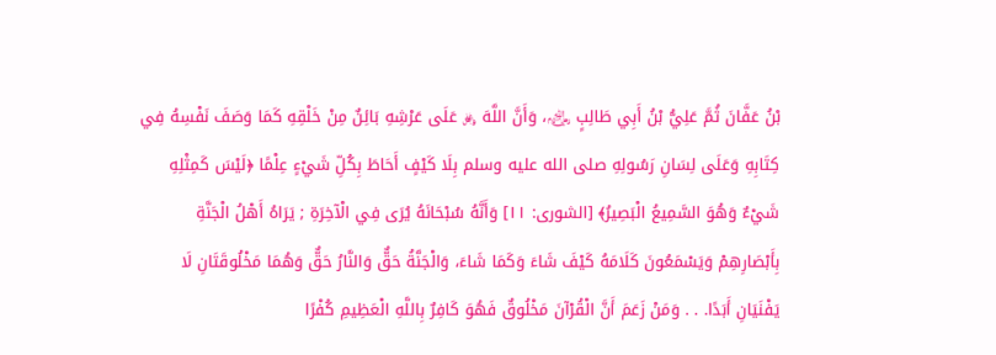بْنُ عَفَّانَ ثُمَّ عَلِيُّ بْنُ أَبِي طَالِبٍ ﵃، وَأَنَّ اللَّهَ ﷿ عَلَى عَرْشِهِ بَائِنٌ مِنْ خَلْقِهِ كَمَا وَصَفَ نَفْسِهُ فِي كِتَابِهِ وَعَلَى لِسَانِ رَسُولِهِ صلى الله عليه وسلم بِلَا كَيْفٍ أَحَاطَ بِكُلِّ شَيْءٍ عِلْمًا ﴿لَيْسَ كَمِثْلِهِ شَيْءٌ وَهُوَ السَّمِيعُ الْبَصِيرُ﴾ [الشورى: ١١] وَأَنَّهُ سُبْحَانَهُ يُرَى فِي الْآخِرَةِ ; يَرَاهُ أَهْلُ الْجَنَّةِ بِأَبْصَارِهِمْ وَيَسْمَعُونَ كَلَامَهُ كَيْفَ شَاءَ وَكَمَا شَاءَ، وَالْجَنَّةُ حَقٌّ وَالنَّارُ حَقٌّ وَهُمَا مَخْلُوقَتَانِ لَا يَفْنَيَانِ أَبَدًا. . . وَمَنْ زَعَمَ أَنَّ الْقُرْآنَ مَخْلُوقٌ فَهُوَ كَافِرٌ بِاللَّهِ الْعَظِيمِ كُفْرًا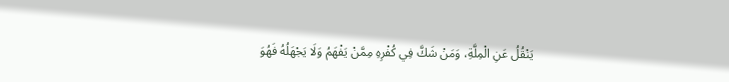يَنْقُلُ عَنِ الْمِلَّةِ، وَمَنْ شَكَّ فِي كُفْرِهِ مِمَّنْ يَفْهَمُ وَلَا يَجْهَلُهُ فَهُوَ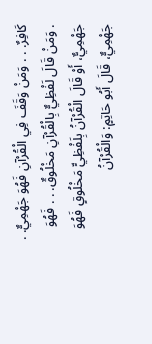كَافِرٌ. . . وَمَنْ وَقَفَ فِي الْقُرْآنِ فَهُوَ جَهْمِيٌّ. . . وَمَنْ قَالَ لَفْظِيٌّ بِالْقُرْآنِ مَخْلُوقٌ. . . فَهُوَ جَهْمِيٌّ، أَوْ قَالَ الْقُرْآنُ بِلَفْظِيٍّ مَخْلُوقٍ فَهُوَ جَهْمِيٌّ، قَالَ أَبُو حَاتِمٍ: وَالْقُرْآنُ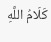كَلَامُ اللَّهِ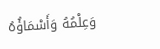وَعِلْمُهُ وَأَسْمَاؤُهُ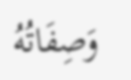وَصِفَاتُهُ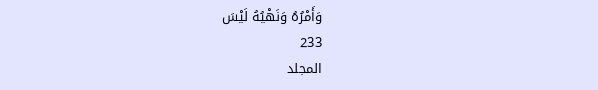وَأَمْرُهُ وَنَهْيُهُ لَيْسَ
233
المجلد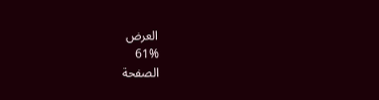العرض
61%
الصفحة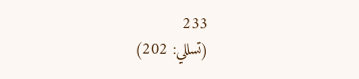233
(تسللي: 202)